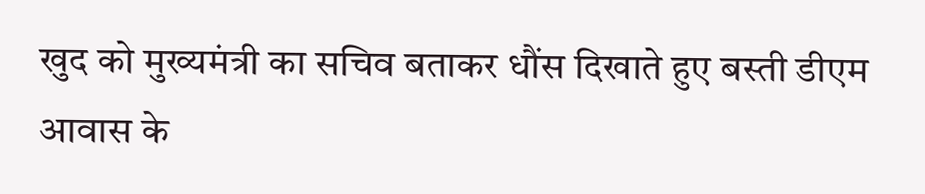खुद को मुख्यमंत्री का सचिव बताकर धौंस दिखाते हुए बस्ती डीएम आवास के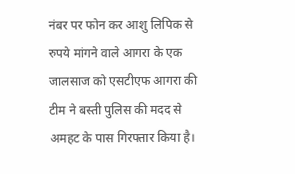नंबर पर फोन कर आशु लिपिक से रुपये मांगने वाले आगरा के एक जालसाज को एसटीएफ आगरा की टीम ने बस्ती पुलिस की मदद से अमहट के पास गिरफ्तार किया है।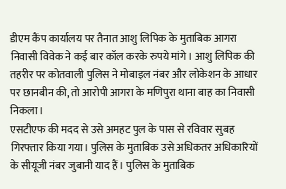डीएम कैंप कार्यालय पर तैनात आशु लिपिक के मुताबिक आगरा निवासी विवेक ने कई बार कॉल करके रुपये मांगे। आशु लिपिक की तहरीर पर कोतवाली पुलिस ने मोबाइल नंबर और लोकेशन के आधार पर छानबीन की, तो आरोपी आगरा के मणिपुरा थाना बाह का निवासी निकला।
एसटीएफ की मदद से उसे अमहट पुल के पास से रविवार सुबह गिरफ्तार किया गया। पुलिस के मुताबिक उसे अधिकतर अधिकारियों के सीयूजी नंबर जुबानी याद हैं। पुलिस के मुताबिक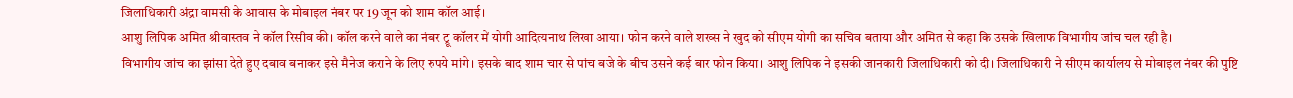जिलाधिकारी अंद्रा वामसी के आवास के मोबाइल नंबर पर 19 जून को शाम कॉल आई।
आशु लिपिक अमित श्रीवास्तव ने कॉल रिसीव की। कॉल करने वाले का नंबर ट्रू कॉलर में योगी आदित्यनाथ लिखा आया। फोन करने वाले शख्स ने खुद को सीएम योगी का सचिव बताया और अमित से कहा कि उसके खिलाफ विभागीय जांच चल रही है।
विभागीय जांच का झांसा देते हुए दबाव बनाकर इसे मैनेज कराने के लिए रुपये मांगे। इसके बाद शाम चार से पांच बजे के बीच उसने कई बार फोन किया। आशु लिपिक ने इसकी जानकारी जिलाधिकारी को दी। जिलाधिकारी ने सीएम कार्यालय से मोबाइल नंबर की पुष्टि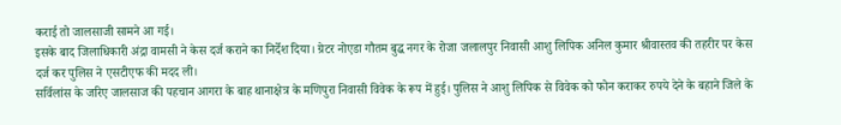कराई तो जालसाजी सामने आ गई।
इसके बाद जिलाधिकारी अंद्रा वामसी ने केस दर्ज कराने का निर्देश दिया। ग्रेटर नोएडा गौतम बुद्ध नगर के रोजा जलालपुर निवासी आशु लिपिक अनिल कुमार श्रीवास्तव की तहरीर पर केस दर्ज कर पुलिस ने एसटीएफ की मदद ली।
सर्विलांस के जरिए जालसाज की पहचान आगरा के बाह थानाक्षेत्र के मणिपुरा निवासी विवेक के रूप में हुई। पुलिस ने आशु लिपिक से विवेक को फोन कराकर रुपये देने के बहाने जिले के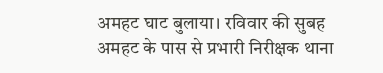अमहट घाट बुलाया। रविवार की सुबह अमहट के पास से प्रभारी निरीक्षक थाना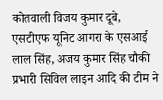कोतवाली विजय कुमार दूबे, एसटीएफ यूनिट आगरा के एसआई लाल सिंह, अजय कुमार सिंह चौकी प्रभारी सिविल लाइन आदि की टीम ने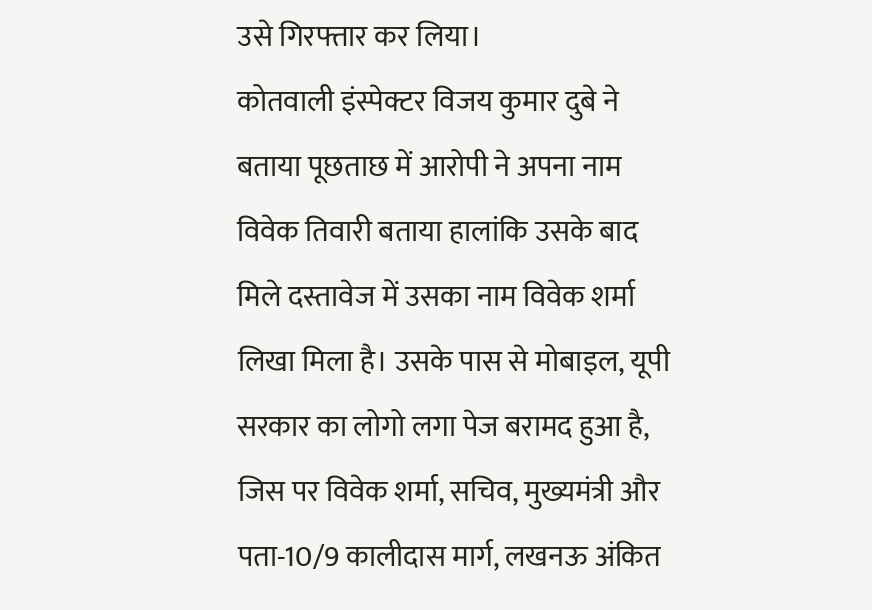उसे गिरफ्तार कर लिया।
कोतवाली इंस्पेक्टर विजय कुमार दुबे ने बताया पूछताछ में आरोपी ने अपना नाम विवेक तिवारी बताया हालांकि उसके बाद मिले दस्तावेज में उसका नाम विवेक शर्मा लिखा मिला है। उसके पास से मोबाइल, यूपी सरकार का लोगो लगा पेज बरामद हुआ है, जिस पर विवेक शर्मा, सचिव, मुख्यमंत्री और पता-10/9 कालीदास मार्ग, लखनऊ अंकित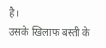है।
उसके खिलाफ बस्ती के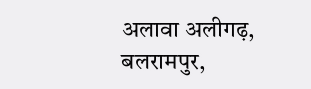अलावा अलीगढ़, बलरामपुर,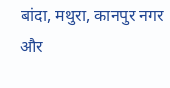बांदा, मथुरा, कानपुर नगर और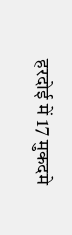हरदोई में 17 मुकदमे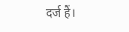दर्ज हैं।